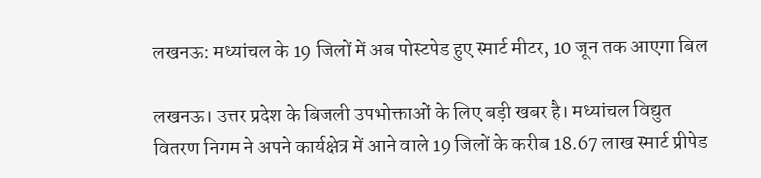लखनऊ: मध्यांचल के 19 जिलों में अब पोस्टपेड हुए स्मार्ट मीटर, 10 जून तक आएगा बिल

लखनऊ। उत्तर प्रदेश के बिजली उपभोक्ताओं के लिए बड़ी खबर है। मध्यांचल विद्युत वितरण निगम ने अपने कार्यक्षेत्र में आने वाले 19 जिलों के करीब 18.67 लाख स्मार्ट प्रीपेड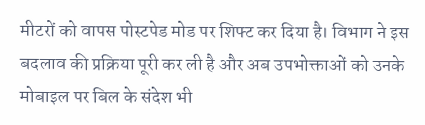मीटरों को वापस पोस्टपेड मोड पर शिफ्ट कर दिया है। विभाग ने इस बदलाव की प्रक्रिया पूरी कर ली है और अब उपभोक्ताओं को उनके मोबाइल पर बिल के संदेश भी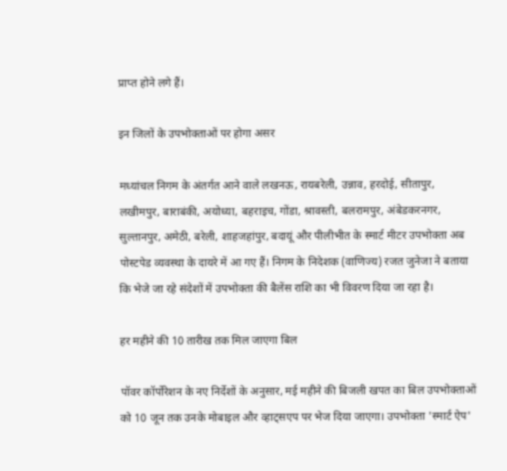प्राप्त होने लगे हैं।

इन जिलों के उपभोक्ताओं पर होगा असर

मध्यांचल निगम के अंतर्गत आने वाले लखनऊ, रायबरेली, उन्नाव, हरदोई, सीतापुर, लखीमपुर, बाराबंकी, अयोध्या, बहराइच, गोंडा, श्रावस्ती, बलरामपुर, अंबेडकरनगर, सुल्तानपुर, अमेठी, बरेली, शाहजहांपुर, बदायूं और पीलीभीत के स्मार्ट मीटर उपभोक्ता अब पोस्टपेड व्यवस्था के दायरे में आ गए हैं। निगम के निदेशक (वाणिज्य) रजत जुनेजा ने बताया कि भेजे जा रहे संदेशों में उपभोक्ता की बैलेंस राशि का भी विवरण दिया जा रहा है।

हर महीने की 10 तारीख तक मिल जाएगा बिल

पॉवर कॉर्पोरेशन के नए निर्देशों के अनुसार, मई महीने की बिजली खपत का बिल उपभोक्ताओं को 10 जून तक उनके मोबाइल और व्हाट्सएप पर भेज दिया जाएगा। उपभोक्ता 'स्मार्ट ऐप'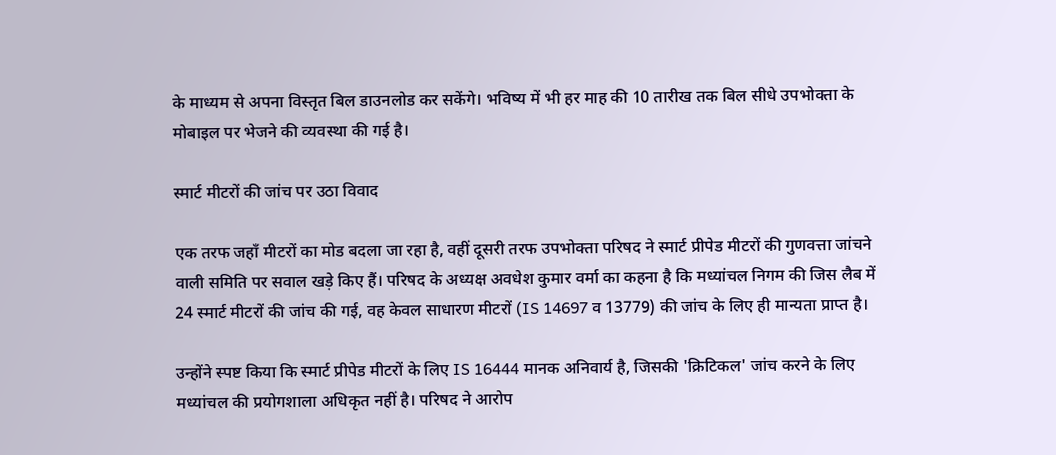के माध्यम से अपना विस्तृत बिल डाउनलोड कर सकेंगे। भविष्य में भी हर माह की 10 तारीख तक बिल सीधे उपभोक्ता के मोबाइल पर भेजने की व्यवस्था की गई है।

स्मार्ट मीटरों की जांच पर उठा विवाद

एक तरफ जहाँ मीटरों का मोड बदला जा रहा है, वहीं दूसरी तरफ उपभोक्ता परिषद ने स्मार्ट प्रीपेड मीटरों की गुणवत्ता जांचने वाली समिति पर सवाल खड़े किए हैं। परिषद के अध्यक्ष अवधेश कुमार वर्मा का कहना है कि मध्यांचल निगम की जिस लैब में 24 स्मार्ट मीटरों की जांच की गई, वह केवल साधारण मीटरों (IS 14697 व 13779) की जांच के लिए ही मान्यता प्राप्त है।

उन्होंने स्पष्ट किया कि स्मार्ट प्रीपेड मीटरों के लिए IS 16444 मानक अनिवार्य है, जिसकी 'क्रिटिकल' जांच करने के लिए मध्यांचल की प्रयोगशाला अधिकृत नहीं है। परिषद ने आरोप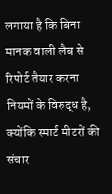लगाया है कि बिना मानक वाली लैब से रिपोर्ट तैयार करना नियमों के विरुद्ध है, क्योंकि स्मार्ट मीटरों की संचार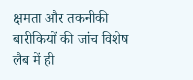क्षमता और तकनीकी बारीकियों की जांच विशेष लैब में ही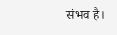संभव है।